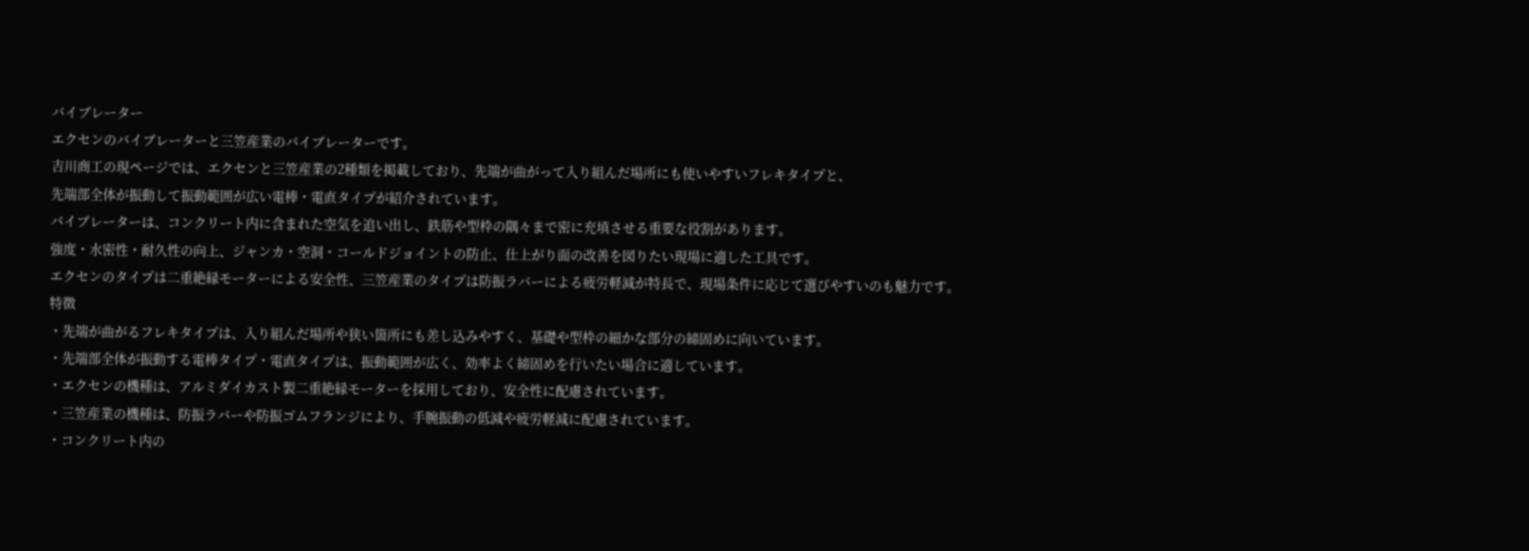バイブレーター
エクセンのバイブレーターと三笠産業のバイブレーターです。
吉川商工の現ページでは、エクセンと三笠産業の2種類を掲載しており、先端が曲がって入り組んだ場所にも使いやすいフレキタイプと、
先端部全体が振動して振動範囲が広い電棒・電直タイプが紹介されています。
バイブレーターは、コンクリート内に含まれた空気を追い出し、鉄筋や型枠の隅々まで密に充填させる重要な役割があります。
強度・水密性・耐久性の向上、ジャンカ・空洞・コールドジョイントの防止、仕上がり面の改善を図りたい現場に適した工具です。
エクセンのタイプは二重絶縁モーターによる安全性、三笠産業のタイプは防振ラバーによる疲労軽減が特長で、現場条件に応じて選びやすいのも魅力です。
特徴
・先端が曲がるフレキタイプは、入り組んだ場所や狭い箇所にも差し込みやすく、基礎や型枠の細かな部分の締固めに向いています。
・先端部全体が振動する電棒タイプ・電直タイプは、振動範囲が広く、効率よく締固めを行いたい場合に適しています。
・エクセンの機種は、アルミダイカスト製二重絶縁モーターを採用しており、安全性に配慮されています。
・三笠産業の機種は、防振ラバーや防振ゴムフランジにより、手腕振動の低減や疲労軽減に配慮されています。
・コンクリート内の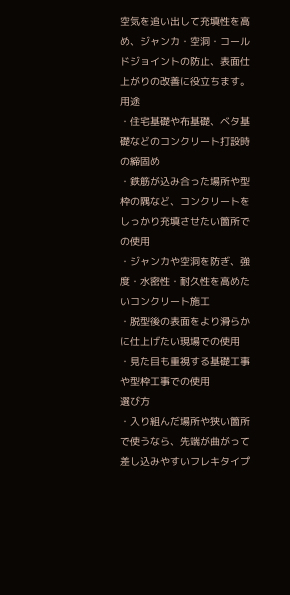空気を追い出して充填性を高め、ジャンカ・空洞・コールドジョイントの防止、表面仕上がりの改善に役立ちます。
用途
・住宅基礎や布基礎、ベタ基礎などのコンクリート打設時の締固め
・鉄筋が込み合った場所や型枠の隅など、コンクリートをしっかり充填させたい箇所での使用
・ジャンカや空洞を防ぎ、強度・水密性・耐久性を高めたいコンクリート施工
・脱型後の表面をより滑らかに仕上げたい現場での使用
・見た目も重視する基礎工事や型枠工事での使用
選び方
・入り組んだ場所や狭い箇所で使うなら、先端が曲がって差し込みやすいフレキタイプ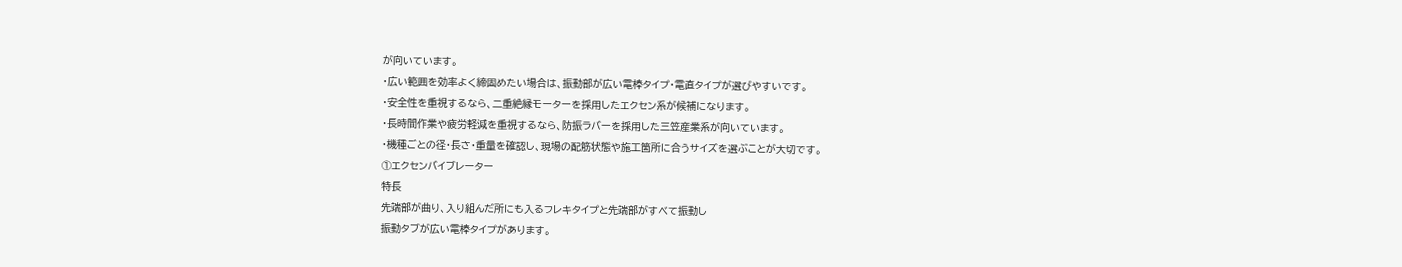が向いています。
・広い範囲を効率よく締固めたい場合は、振動部が広い電棒タイプ・電直タイプが選びやすいです。
・安全性を重視するなら、二重絶縁モーターを採用したエクセン系が候補になります。
・長時間作業や疲労軽減を重視するなら、防振ラバーを採用した三笠産業系が向いています。
・機種ごとの径・長さ・重量を確認し、現場の配筋状態や施工箇所に合うサイズを選ぶことが大切です。
①エクセンバイブレーター
特長
先端部が曲り、入り組んだ所にも入るフレキタイプと先端部がすべて振動し
振動タブが広い電棒タイプがあります。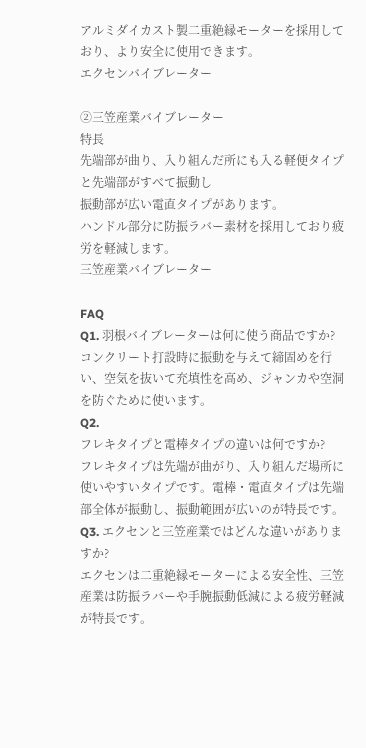アルミダイカスト製二重絶縁モーターを採用しており、より安全に使用できます。
エクセンバイブレーター

②三笠産業バイブレーター
特長
先端部が曲り、入り組んだ所にも入る軽便タイプと先端部がすべて振動し
振動部が広い電直タイプがあります。
ハンドル部分に防振ラバー素材を採用しており疲労を軽減します。
三笠産業バイブレーター

FAQ
Q1. 羽根バイブレーターは何に使う商品ですか?
コンクリート打設時に振動を与えて締固めを行い、空気を抜いて充填性を高め、ジャンカや空洞を防ぐために使います。
Q2.
フレキタイプと電棒タイプの違いは何ですか?
フレキタイプは先端が曲がり、入り組んだ場所に使いやすいタイプです。電棒・電直タイプは先端部全体が振動し、振動範囲が広いのが特長です。
Q3. エクセンと三笠産業ではどんな違いがありますか?
エクセンは二重絶縁モーターによる安全性、三笠産業は防振ラバーや手腕振動低減による疲労軽減が特長です。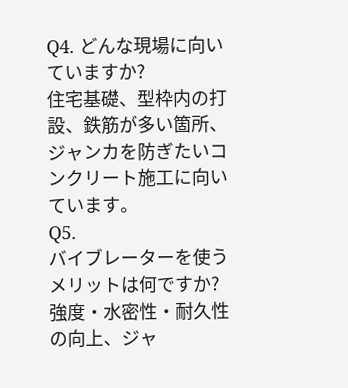Q4. どんな現場に向いていますか?
住宅基礎、型枠内の打設、鉄筋が多い箇所、ジャンカを防ぎたいコンクリート施工に向いています。
Q5.
バイブレーターを使うメリットは何ですか?
強度・水密性・耐久性の向上、ジャ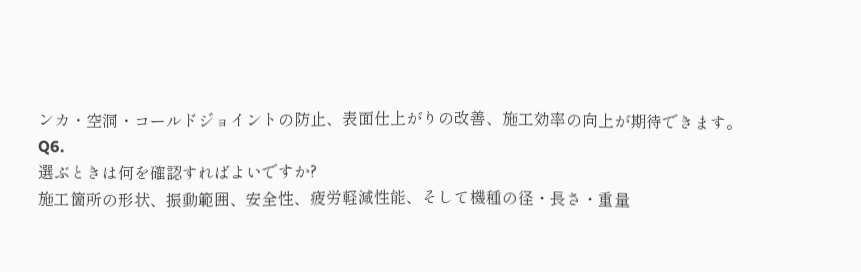ンカ・空洞・コールドジョイントの防止、表面仕上がりの改善、施工効率の向上が期待できます。
Q6.
選ぶときは何を確認すればよいですか?
施工箇所の形状、振動範囲、安全性、疲労軽減性能、そして機種の径・長さ・重量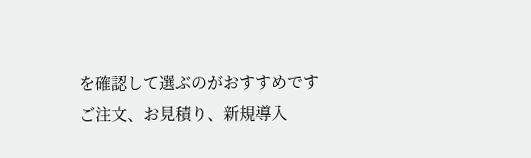を確認して選ぶのがおすすめです
ご注文、お見積り、新規導入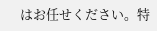はお任せください。特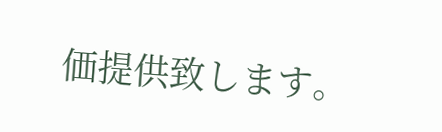価提供致します。